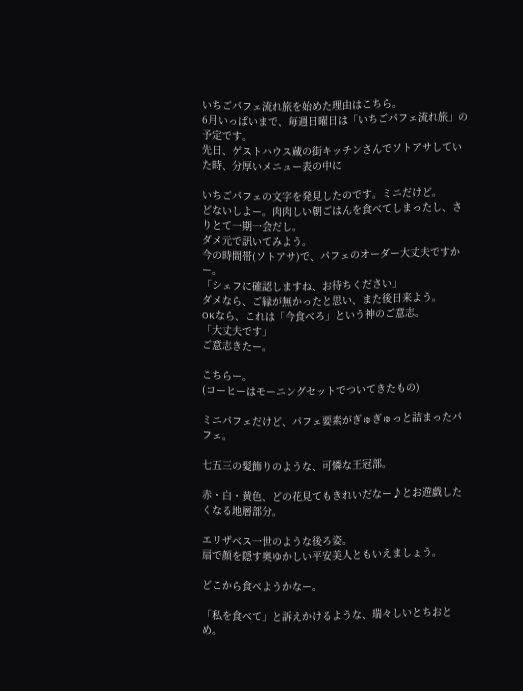いちごパフェ流れ旅を始めた理由はこちら。
6月いっぱいまで、毎週日曜日は「いちごパフェ流れ旅」の予定です。
先日、ゲストハウス蔵の街キッチンさんでソトアサしていた時、分厚いメニュー表の中に

いちごパフェの文字を発見したのです。ミニだけど。
どないしよー。肉肉しい朝ごはんを食べてしまったし、さりとて一期一会だし。
ダメ元で訊いてみよう。
今の時間帯(ソトアサ)で、パフェのオーダー大丈夫ですかー。
「シェフに確認しますね、お待ちください」
ダメなら、ご縁が無かったと思い、また後日来よう。
OKなら、これは「今食べろ」という神のご意志。
「大丈夫です」
ご意志きたー。

こちらー。
(コーヒーはモーニングセットでついてきたもの)

ミニパフェだけど、パフェ要素がぎゅぎゅっと詰まったパフェ。

七五三の髪飾りのような、可憐な王冠部。

赤・白・黄色、どの花見てもきれいだなー♪とお遊戯したくなる地層部分。

エリザベス一世のような後ろ姿。
扇で顔を隠す奥ゆかしい平安美人ともいえましょう。

どこから食べようかなー。

「私を食べて」と訴えかけるような、瑞々しいとちおとめ。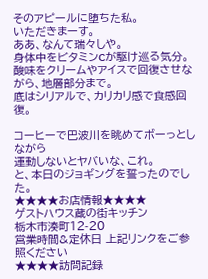そのアピールに堕ちた私。
いただきまーす。
ああ、なんて瑞々しや。
身体中をビタミンCが駆け巡る気分。
酸味をクリームやアイスで回復させながら、地層部分まで。
底はシリアルで、カリカリ感で食感回復。

コーヒーで巴波川を眺めてボーっとしながら
運動しないとヤバいな、これ。
と、本日のジョギングを誓ったのでした。
★★★★お店情報★★★★
ゲストハウス蔵の街キッチン
栃木市湊町12-20
営業時間&定休日 上記リンクをご参照ください
★★★★訪問記録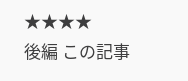★★★★
後編 この記事